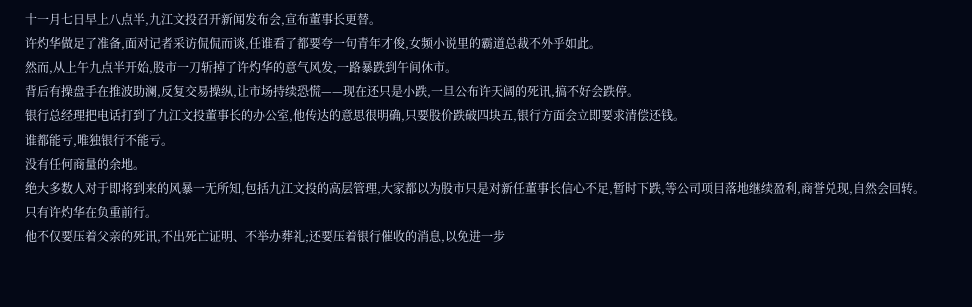十一月七日早上八点半,九江文投召开新闻发布会,宣布董事长更替。
许灼华做足了准备,面对记者采访侃侃而谈,任谁看了都要夸一句青年才俊,女频小说里的霸道总裁不外乎如此。
然而,从上午九点半开始,股市一刀斩掉了许灼华的意气风发,一路暴跌到午间休市。
背后有操盘手在推波助澜,反复交易操纵,让市场持续恐慌——现在还只是小跌,一旦公布许天阔的死讯,搞不好会跌停。
银行总经理把电话打到了九江文投董事长的办公室,他传达的意思很明确,只要股价跌破四块五,银行方面会立即要求清偿还钱。
谁都能亏,唯独银行不能亏。
没有任何商量的余地。
绝大多数人对于即将到来的风暴一无所知,包括九江文投的高层管理,大家都以为股市只是对新任董事长信心不足,暂时下跌,等公司项目落地继续盈利,商誉兑现,自然会回转。
只有许灼华在负重前行。
他不仅要压着父亲的死讯,不出死亡证明、不举办葬礼;还要压着银行催收的消息,以免进一步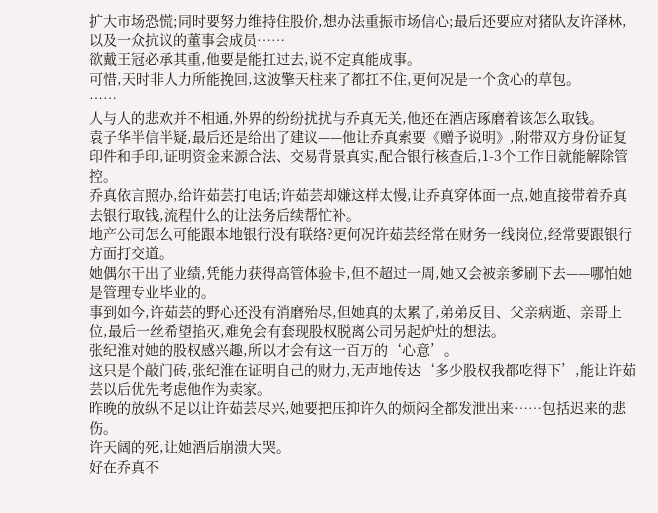扩大市场恐慌;同时要努力维持住股价,想办法重振市场信心;最后还要应对猪队友许泽林,以及一众抗议的董事会成员……
欲戴王冠必承其重,他要是能扛过去,说不定真能成事。
可惜,天时非人力所能挽回,这波擎天柱来了都扛不住,更何况是一个贪心的草包。
……
人与人的悲欢并不相通,外界的纷纷扰扰与乔真无关,他还在酒店琢磨着该怎么取钱。
袁子华半信半疑,最后还是给出了建议——他让乔真索要《赠予说明》,附带双方身份证复印件和手印,证明资金来源合法、交易背景真实,配合银行核查后,1-3个工作日就能解除管控。
乔真依言照办,给许茹芸打电话;许茹芸却嫌这样太慢,让乔真穿体面一点,她直接带着乔真去银行取钱,流程什么的让法务后续帮忙补。
地产公司怎么可能跟本地银行没有联络?更何况许茹芸经常在财务一线岗位,经常要跟银行方面打交道。
她偶尔干出了业绩,凭能力获得高管体验卡,但不超过一周,她又会被亲爹刷下去——哪怕她是管理专业毕业的。
事到如今,许茹芸的野心还没有消磨殆尽,但她真的太累了,弟弟反目、父亲病逝、亲哥上位,最后一丝希望掐灭,难免会有套现股权脱离公司另起炉灶的想法。
张纪淮对她的股权感兴趣,所以才会有这一百万的‘心意’。
这只是个敲门砖,张纪淮在证明自己的财力,无声地传达‘多少股权我都吃得下’,能让许茹芸以后优先考虑他作为卖家。
昨晚的放纵不足以让许茹芸尽兴,她要把压抑许久的烦闷全都发泄出来……包括迟来的悲伤。
许天阔的死,让她酒后崩溃大哭。
好在乔真不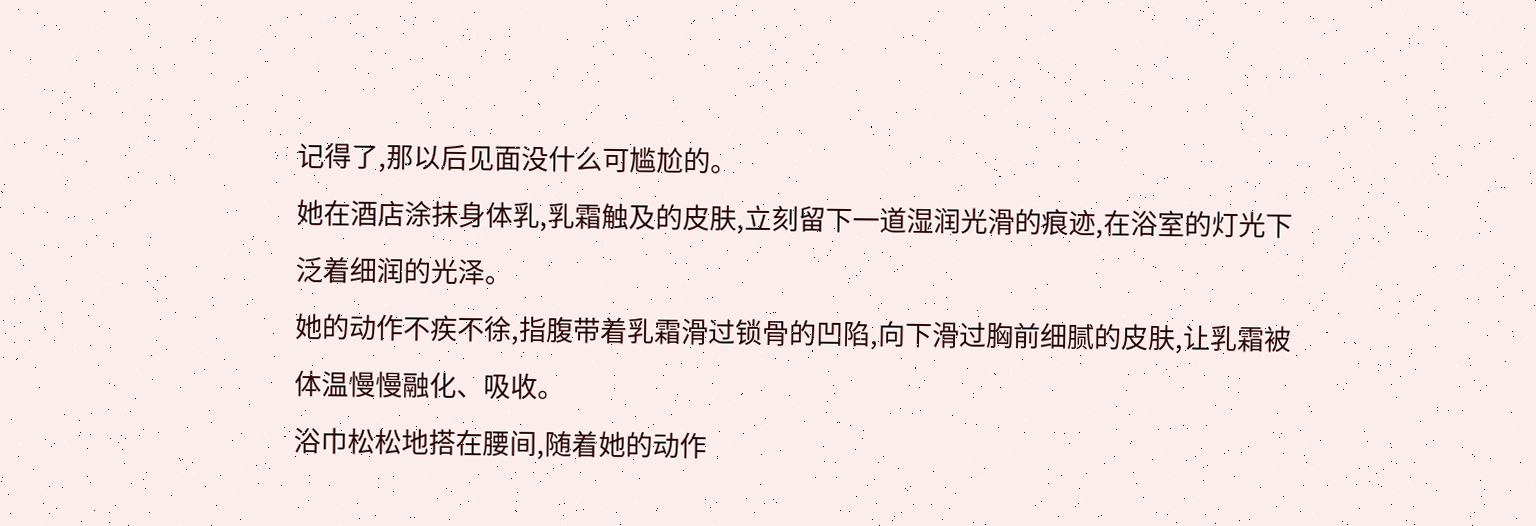记得了,那以后见面没什么可尴尬的。
她在酒店涂抹身体乳,乳霜触及的皮肤,立刻留下一道湿润光滑的痕迹,在浴室的灯光下泛着细润的光泽。
她的动作不疾不徐,指腹带着乳霜滑过锁骨的凹陷,向下滑过胸前细腻的皮肤,让乳霜被体温慢慢融化、吸收。
浴巾松松地搭在腰间,随着她的动作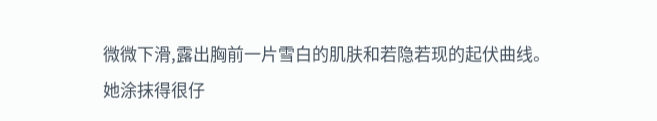微微下滑,露出胸前一片雪白的肌肤和若隐若现的起伏曲线。
她涂抹得很仔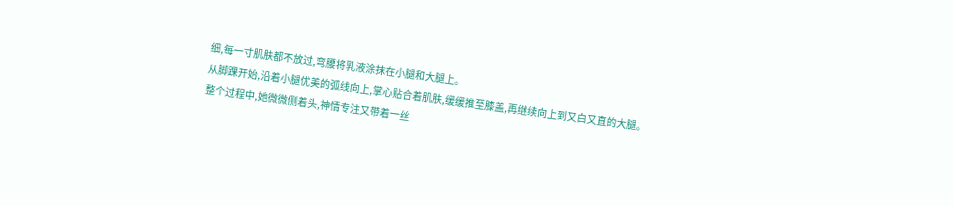细,每一寸肌肤都不放过,弯腰将乳液涂抹在小腿和大腿上。
从脚踝开始,沿着小腿优美的弧线向上,掌心贴合着肌肤,缓缓推至膝盖,再继续向上到又白又直的大腿。
整个过程中,她微微侧着头,神情专注又带着一丝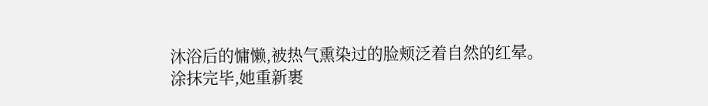沐浴后的慵懒,被热气熏染过的脸颊泛着自然的红晕。
涂抹完毕,她重新裹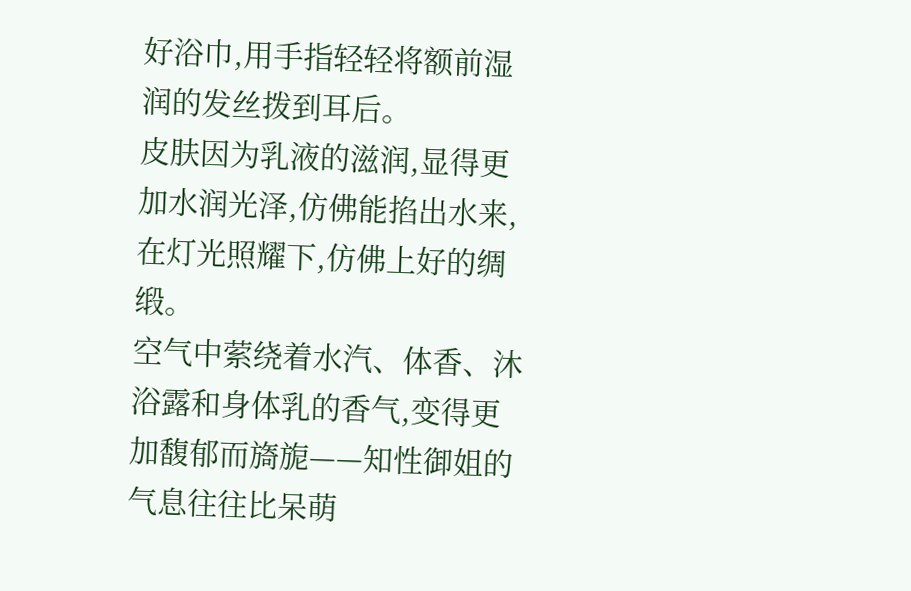好浴巾,用手指轻轻将额前湿润的发丝拨到耳后。
皮肤因为乳液的滋润,显得更加水润光泽,仿佛能掐出水来,在灯光照耀下,仿佛上好的绸缎。
空气中萦绕着水汽、体香、沐浴露和身体乳的香气,变得更加馥郁而旖旎——知性御姐的气息往往比呆萌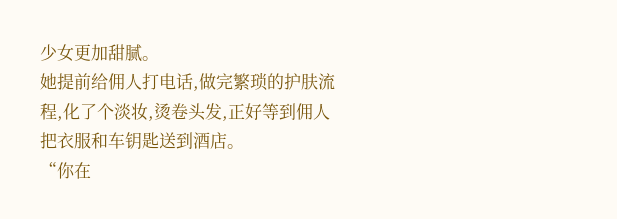少女更加甜腻。
她提前给佣人打电话,做完繁琐的护肤流程,化了个淡妆,烫卷头发,正好等到佣人把衣服和车钥匙送到酒店。
“你在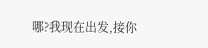哪?我现在出发,接你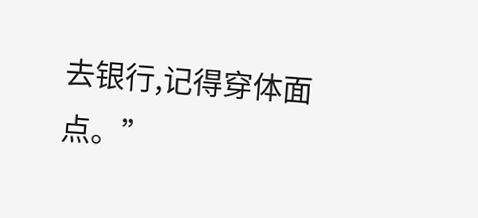去银行,记得穿体面点。”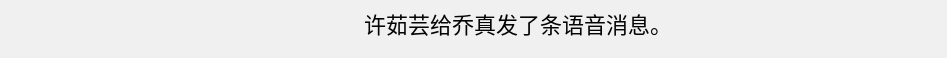许茹芸给乔真发了条语音消息。